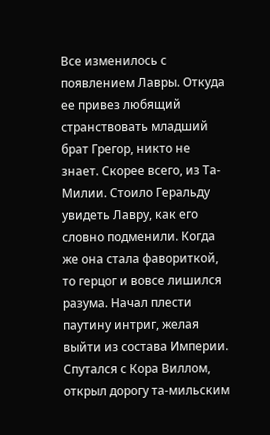Все изменилось с появлением Лавры. Откуда ее привез любящий странствовать младший брат Грегор, никто не знает. Скорее всего, из Та-Милии. Стоило Геральду увидеть Лавру, как его словно подменили. Когда же она стала фавориткой, то герцог и вовсе лишился разума. Начал плести паутину интриг, желая выйти из состава Империи. Спутался с Кора Виллом, открыл дорогу та-мильским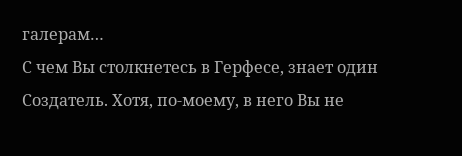галерам…
С чем Вы столкнетесь в Герфесе, знает один Создатель. Хотя, по-моему, в него Вы не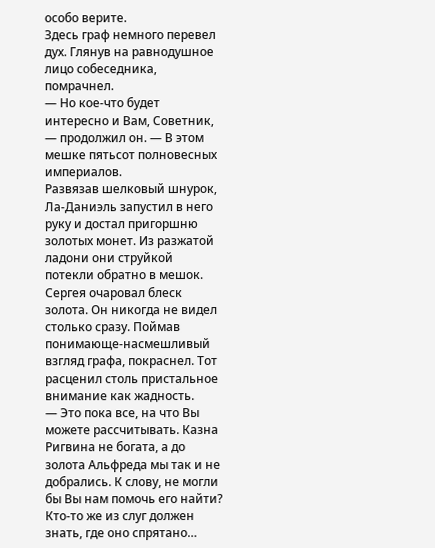особо верите.
Здесь граф немного перевел дух. Глянув на равнодушное лицо собеседника, помрачнел.
— Но кое-что будет интересно и Вам, Советник, — продолжил он. — В этом мешке пятьсот полновесных империалов.
Развязав шелковый шнурок, Ла-Даниэль запустил в него руку и достал пригоршню золотых монет. Из разжатой ладони они струйкой потекли обратно в мешок.
Сергея очаровал блеск золота. Он никогда не видел столько сразу. Поймав понимающе-насмешливый взгляд графа, покраснел. Тот расценил столь пристальное внимание как жадность.
— Это пока все, на что Вы можете рассчитывать. Казна Ригвина не богата, а до золота Альфреда мы так и не добрались. К слову, не могли бы Вы нам помочь его найти? Кто-то же из слуг должен знать, где оно спрятано…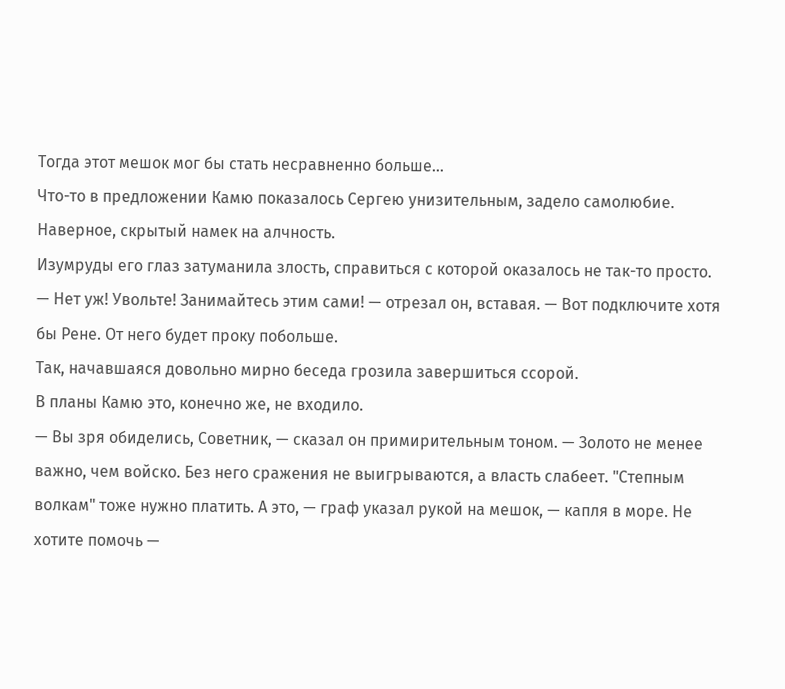Тогда этот мешок мог бы стать несравненно больше…
Что-то в предложении Камю показалось Сергею унизительным, задело самолюбие.
Наверное, скрытый намек на алчность.
Изумруды его глаз затуманила злость, справиться с которой оказалось не так-то просто.
— Нет уж! Увольте! Занимайтесь этим сами! — отрезал он, вставая. — Вот подключите хотя бы Рене. От него будет проку побольше.
Так, начавшаяся довольно мирно беседа грозила завершиться ссорой.
В планы Камю это, конечно же, не входило.
— Вы зря обиделись, Советник, — сказал он примирительным тоном. — Золото не менее важно, чем войско. Без него сражения не выигрываются, а власть слабеет. "Степным волкам" тоже нужно платить. А это, — граф указал рукой на мешок, — капля в море. Не хотите помочь —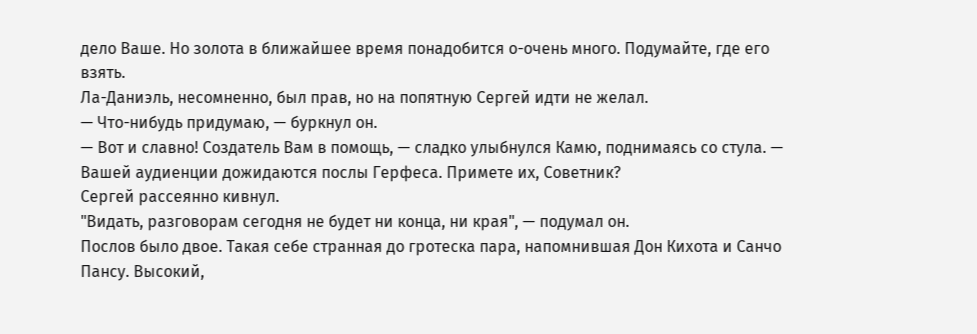дело Ваше. Но золота в ближайшее время понадобится о-очень много. Подумайте, где его взять.
Ла-Даниэль, несомненно, был прав, но на попятную Сергей идти не желал.
— Что-нибудь придумаю, — буркнул он.
— Вот и славно! Создатель Вам в помощь, — сладко улыбнулся Камю, поднимаясь со стула. — Вашей аудиенции дожидаются послы Герфеса. Примете их, Советник?
Сергей рассеянно кивнул.
"Видать, разговорам сегодня не будет ни конца, ни края", — подумал он.
Послов было двое. Такая себе странная до гротеска пара, напомнившая Дон Кихота и Санчо Пансу. Высокий,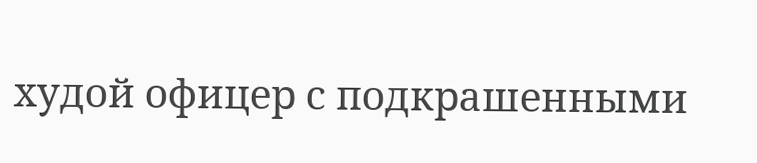худой офицер с подкрашенными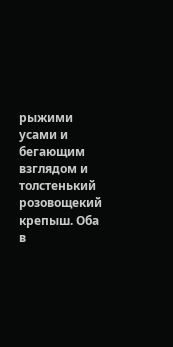рыжими усами и бегающим взглядом и толстенький розовощекий крепыш. Оба в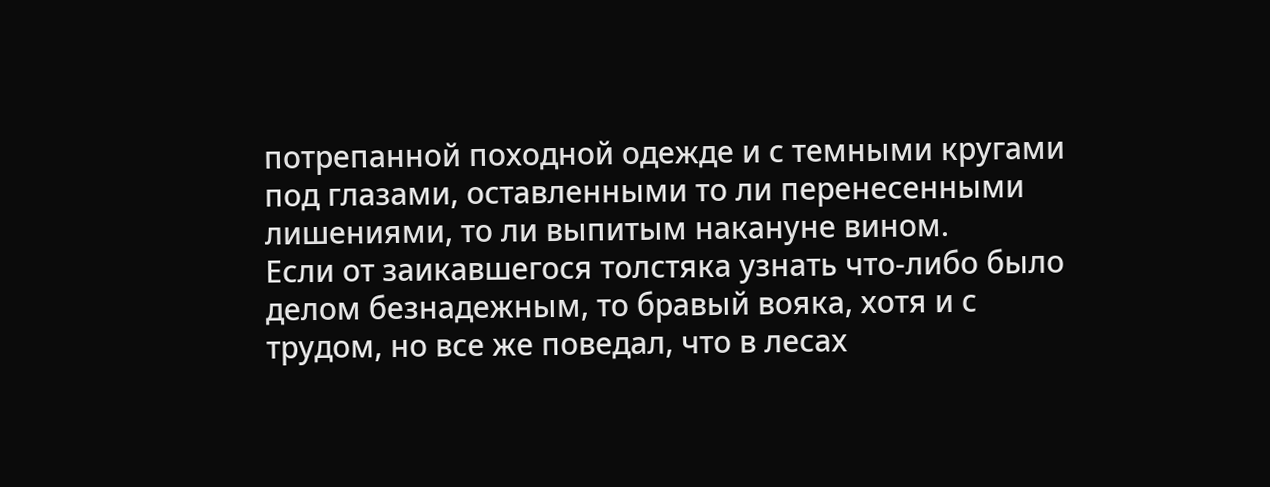потрепанной походной одежде и с темными кругами под глазами, оставленными то ли перенесенными лишениями, то ли выпитым накануне вином.
Если от заикавшегося толстяка узнать что-либо было делом безнадежным, то бравый вояка, хотя и с трудом, но все же поведал, что в лесах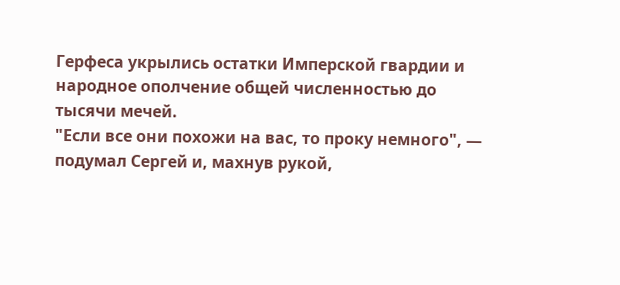Герфеса укрылись остатки Имперской гвардии и народное ополчение общей численностью до тысячи мечей.
"Если все они похожи на вас, то проку немного", — подумал Сергей и, махнув рукой,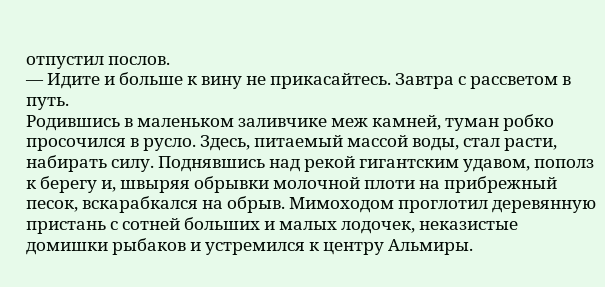отпустил послов.
— Идите и больше к вину не прикасайтесь. Завтра с рассветом в путь.
Родившись в маленьком заливчике меж камней, туман робко просочился в русло. Здесь, питаемый массой воды, стал расти, набирать силу. Поднявшись над рекой гигантским удавом, пополз к берегу и, швыряя обрывки молочной плоти на прибрежный песок, вскарабкался на обрыв. Мимоходом проглотил деревянную пристань с сотней больших и малых лодочек, неказистые домишки рыбаков и устремился к центру Альмиры.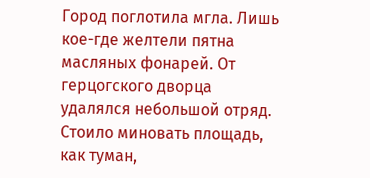Город поглотила мгла. Лишь кое-где желтели пятна масляных фонарей. От герцогского дворца удалялся небольшой отряд. Стоило миновать площадь, как туман,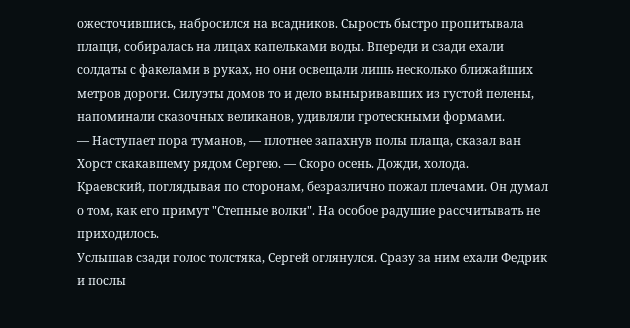ожесточившись, набросился на всадников. Сырость быстро пропитывала плащи, собиралась на лицах капельками воды. Впереди и сзади ехали солдаты с факелами в руках, но они освещали лишь несколько ближайших метров дороги. Силуэты домов то и дело выныривавших из густой пелены, напоминали сказочных великанов, удивляли гротескными формами.
— Наступает пора туманов, — плотнее запахнув полы плаща, сказал ван Хорст скакавшему рядом Сергею. — Скоро осень. Дожди, холода.
Краевский, поглядывая по сторонам, безразлично пожал плечами. Он думал о том, как его примут "Степные волки". На особое радушие рассчитывать не приходилось.
Услышав сзади голос толстяка, Сергей оглянулся. Сразу за ним ехали Федрик и послы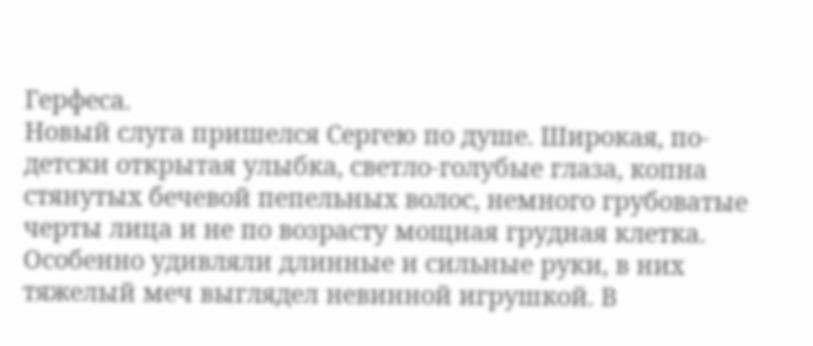Герфеса.
Новый слуга пришелся Сергею по душе. Широкая, по-детски открытая улыбка, светло-голубые глаза, копна стянутых бечевой пепельных волос, немного грубоватые черты лица и не по возрасту мощная грудная клетка. Особенно удивляли длинные и сильные руки, в них тяжелый меч выглядел невинной игрушкой. В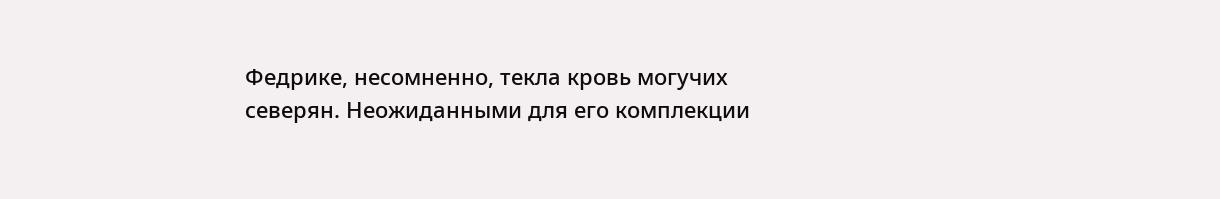Федрике, несомненно, текла кровь могучих северян. Неожиданными для его комплекции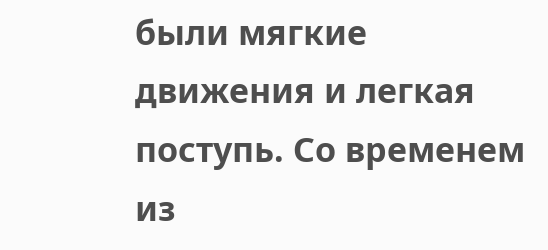были мягкие движения и легкая поступь. Со временем из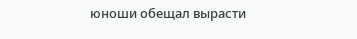юноши обещал вырасти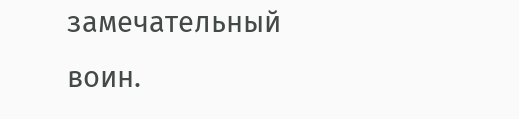замечательный воин.